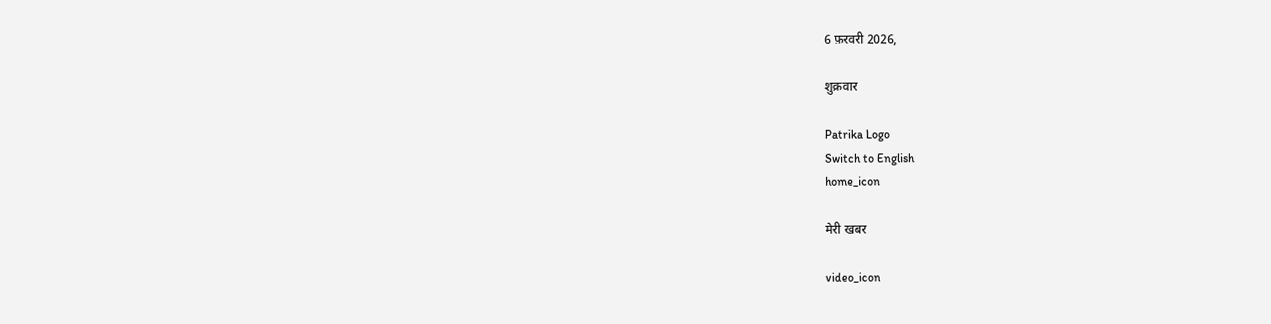6 फ़रवरी 2026,

शुक्रवार

Patrika Logo
Switch to English
home_icon

मेरी खबर

video_icon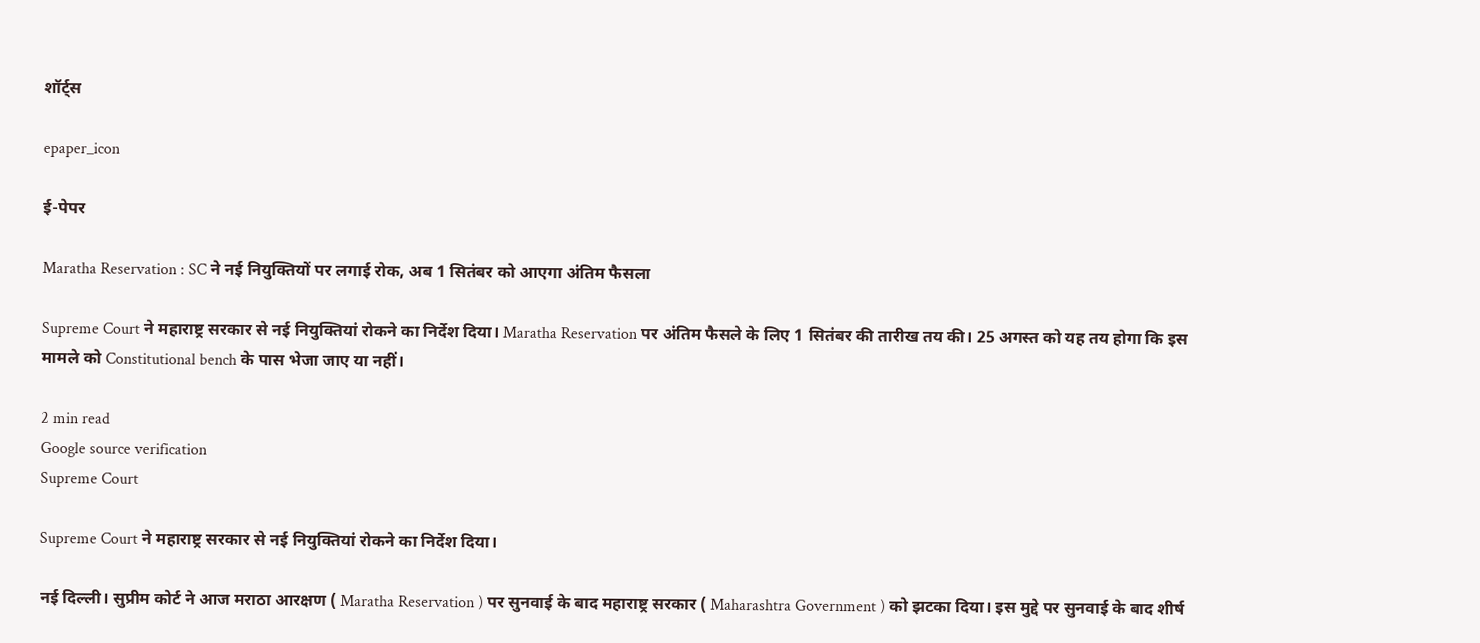शॉर्ट्स

epaper_icon

ई-पेपर

Maratha Reservation : SC ने नई नियुक्तियों पर लगाई रोक, अब 1 सितंबर को आएगा अंतिम फैसला

Supreme Court ने महाराष्ट्र सरकार से नई नियुक्तियां रोकने का निर्देश दिया। Maratha Reservation पर अंतिम फैसले के लिए 1 सितंबर की तारीख तय की। 25 अगस्त को यह तय होगा कि इस मामले को Constitutional bench के पास भेजा जाए या नहीं।

2 min read
Google source verification
Supreme Court

Supreme Court ने महाराष्ट्र सरकार से नई नियुक्तियां रोकने का निर्देश दिया।

नई दिल्ली। सुप्रीम कोर्ट ने आज मराठा आरक्षण ( Maratha Reservation ) पर सुनवाई के बाद महाराष्ट्र सरकार ( Maharashtra Government ) को झटका दिया। इस मुद्दे पर सुनवाई के बाद शीर्ष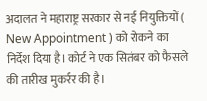अदालत ने महाराष्ट्र सरकार से नई नियुक्तियों ( New Appointment ) को रोकने का निर्देश दिया है। कोर्ट ने एक सितंबर को फैसले की तारीख मुकर्रर की है।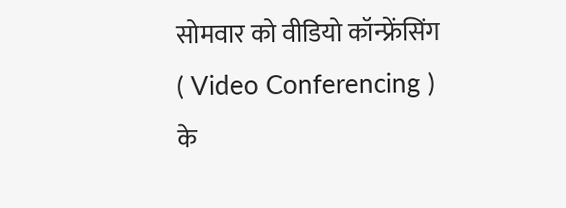सोमवार को वीडियो कॉन्फ्रेंसिंग ( Video Conferencing ) के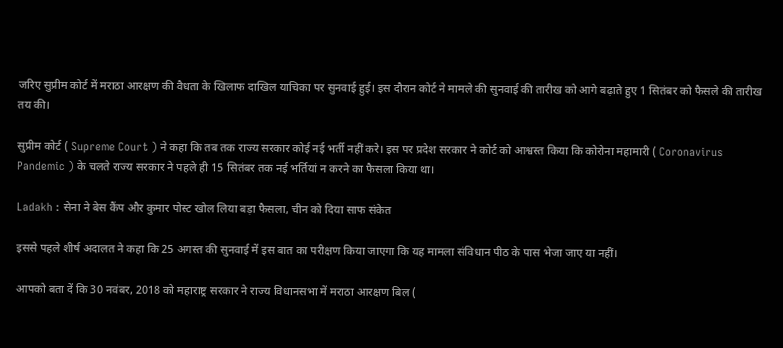जरिए सुप्रीम कोर्ट में मराठा आरक्षण की वैधता के खिलाफ दाखिल याचिका पर सुनवाई हुई। इस दौरान कोर्ट ने मामले की सुनवाई की तारीख को आगे बढ़ाते हुए 1 सितंबर को फैसले की तारीख तय की।

सुप्रीम कोर्ट ( Supreme Court ) ने कहा कि तब तक राज्य सरकार कोई नई भर्ती नहीं करे। इस पर प्रदेश सरकार ने कोर्ट को आश्वस्त किया कि कोरोना महामारी ( Coronavirus Pandemic ) के चलते राज्य सरकार ने पहले ही 15 सितंबर तक नई भर्तियां न करने का फैसला किया था।

Ladakh : सेना ने बेस कैंप और कुमार पोस्ट खोल लिया बड़ा फैसला, चीन को दिया साफ संकेत

इससे पहले शीर्ष अदालत ने कहा कि 25 अगस्त की सुनवाई में इस बात का परीक्षण किया जाएगा कि यह मामला संविधान पीठ के पास भेजा जाए या नहीं।

आपको बता दें कि 30 नवंबर, 2018 को महाराष्ट्र सरकार ने राज्य विधानसभा में मराठा आरक्षण बिल (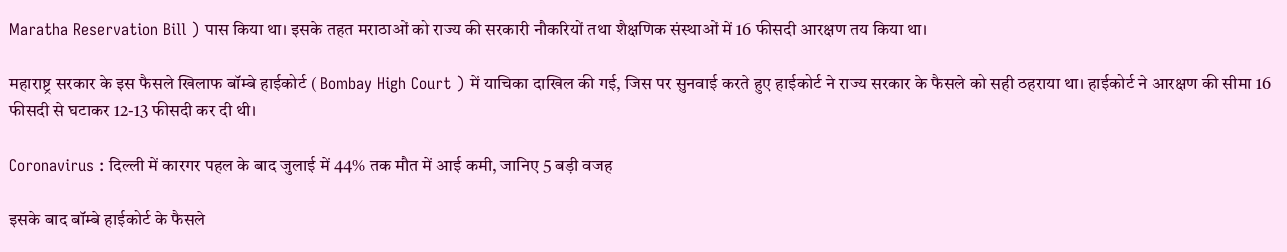Maratha Reservation Bill ) पास किया था। इसके तहत मराठाओं को राज्य की सरकारी नौकरियों तथा शैक्षणिक संस्थाओं में 16 फीसदी आरक्षण तय किया था।

महाराष्ट्र सरकार के इस फैसले खिलाफ बॉम्बे हाईकोर्ट ( Bombay High Court ) में याचिका दाखिल की गई, जिस पर सुनवाई करते हुए हाईकोर्ट ने राज्य सरकार के फैसले को सही ठहराया था। हाईकोर्ट ने आरक्षण की सीमा 16 फीसदी से घटाकर 12-13 फीसदी कर दी थी।

Coronavirus : दिल्ली में कारगर पहल के बाद जुलाई में 44% तक मौत में आई कमी, जानिए 5 बड़ी वजह

इसके बाद बॉम्बे हाईकोर्ट के फैसले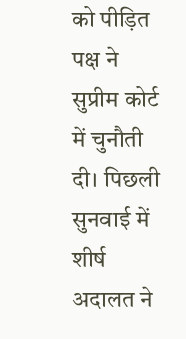को पीड़ित पक्ष ने सुप्रीम कोर्ट में चुनौती दी। पिछली सुनवाई में शीर्ष अदालत ने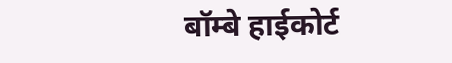बॉम्बे हाईकोर्ट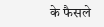के फैसले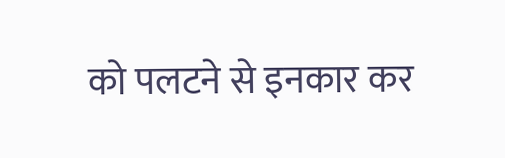को पलटने से इनकार कर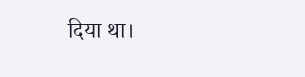दिया था।